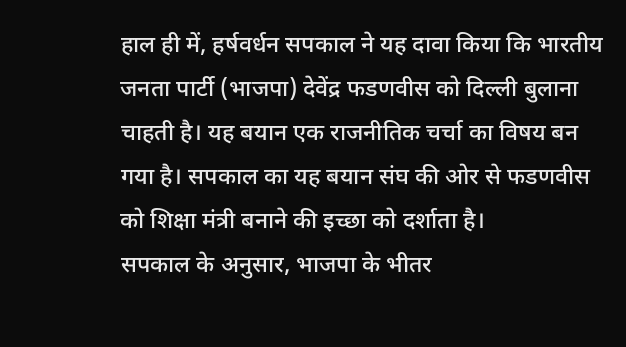हाल ही में, हर्षवर्धन सपकाल ने यह दावा किया कि भारतीय जनता पार्टी (भाजपा) देवेंद्र फडणवीस को दिल्ली बुलाना चाहती है। यह बयान एक राजनीतिक चर्चा का विषय बन गया है। सपकाल का यह बयान संघ की ओर से फडणवीस को शिक्षा मंत्री बनाने की इच्छा को दर्शाता है।
सपकाल के अनुसार, भाजपा के भीतर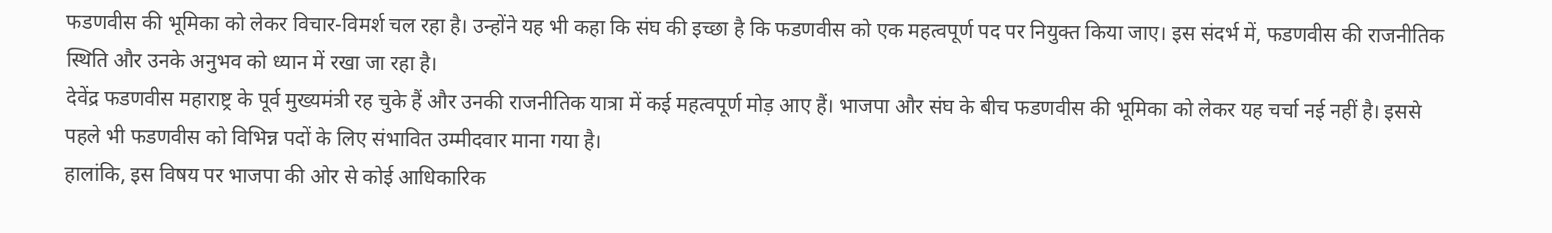फडणवीस की भूमिका को लेकर विचार-विमर्श चल रहा है। उन्होंने यह भी कहा कि संघ की इच्छा है कि फडणवीस को एक महत्वपूर्ण पद पर नियुक्त किया जाए। इस संदर्भ में, फडणवीस की राजनीतिक स्थिति और उनके अनुभव को ध्यान में रखा जा रहा है।
देवेंद्र फडणवीस महाराष्ट्र के पूर्व मुख्यमंत्री रह चुके हैं और उनकी राजनीतिक यात्रा में कई महत्वपूर्ण मोड़ आए हैं। भाजपा और संघ के बीच फडणवीस की भूमिका को लेकर यह चर्चा नई नहीं है। इससे पहले भी फडणवीस को विभिन्न पदों के लिए संभावित उम्मीदवार माना गया है।
हालांकि, इस विषय पर भाजपा की ओर से कोई आधिकारिक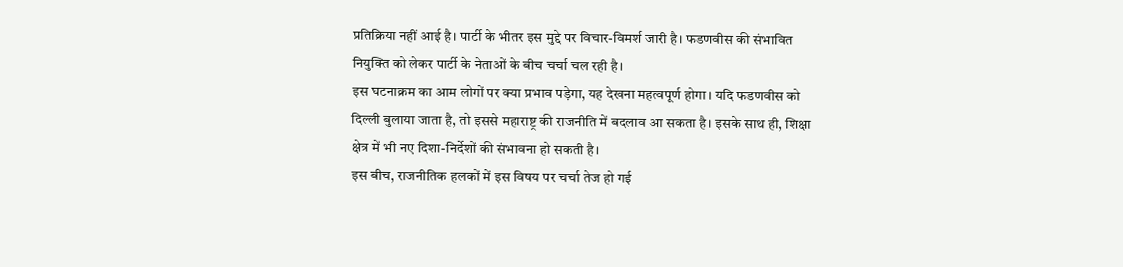प्रतिक्रिया नहीं आई है। पार्टी के भीतर इस मुद्दे पर विचार-विमर्श जारी है। फडणवीस की संभावित नियुक्ति को लेकर पार्टी के नेताओं के बीच चर्चा चल रही है।
इस घटनाक्रम का आम लोगों पर क्या प्रभाव पड़ेगा, यह देखना महत्वपूर्ण होगा। यदि फडणवीस को दिल्ली बुलाया जाता है, तो इससे महाराष्ट्र की राजनीति में बदलाव आ सकता है। इसके साथ ही, शिक्षा क्षेत्र में भी नए दिशा-निर्देशों की संभावना हो सकती है।
इस बीच, राजनीतिक हलकों में इस विषय पर चर्चा तेज हो गई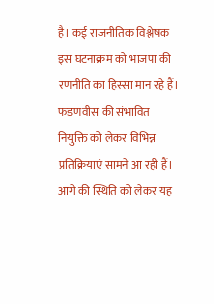है। कई राजनीतिक विश्लेषक इस घटनाक्रम को भाजपा की रणनीति का हिस्सा मान रहे हैं। फडणवीस की संभावित नियुक्ति को लेकर विभिन्न प्रतिक्रियाएं सामने आ रही हैं।
आगे की स्थिति को लेकर यह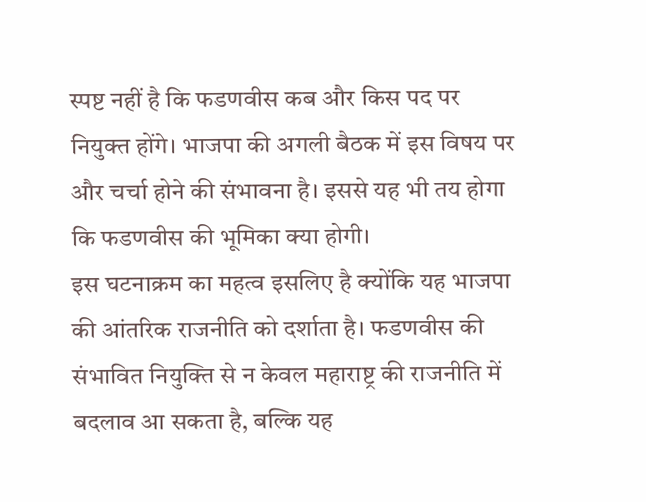स्पष्ट नहीं है कि फडणवीस कब और किस पद पर नियुक्त होंगे। भाजपा की अगली बैठक में इस विषय पर और चर्चा होने की संभावना है। इससे यह भी तय होगा कि फडणवीस की भूमिका क्या होगी।
इस घटनाक्रम का महत्व इसलिए है क्योंकि यह भाजपा की आंतरिक राजनीति को दर्शाता है। फडणवीस की संभावित नियुक्ति से न केवल महाराष्ट्र की राजनीति में बदलाव आ सकता है, बल्कि यह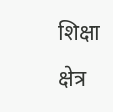शिक्षा क्षेत्र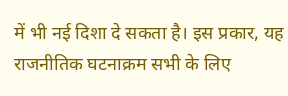में भी नई दिशा दे सकता है। इस प्रकार, यह राजनीतिक घटनाक्रम सभी के लिए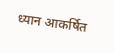ध्यान आकर्षित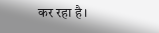कर रहा है।